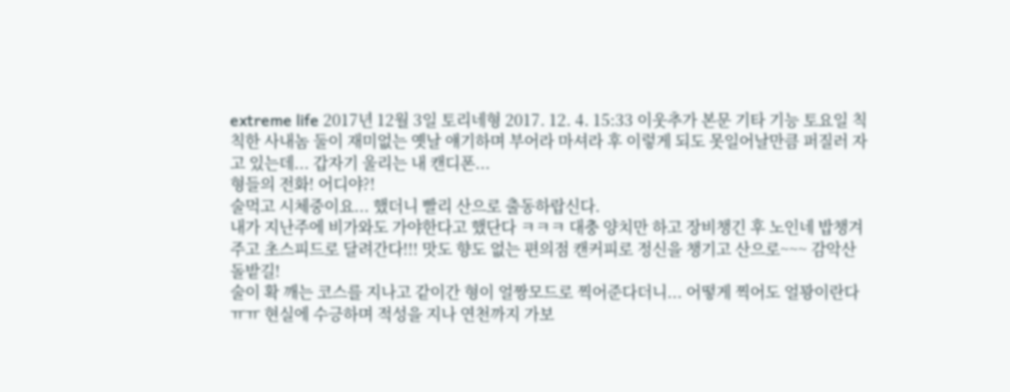extreme life 2017년 12월 3일 토리네형 2017. 12. 4. 15:33 이웃추가 본문 기타 기능 토요일 칙칙한 사내놈 둘이 재미없는 옛날 얘기하며 부어라 마셔라 후 이렇게 되도 못일어날만큼 퍼질러 자고 있는데... 갑자기 울리는 내 캔디폰...
형들의 전화! 어디야?!
술먹고 시체중이요... 했더니 빨리 산으로 출동하랍신다.
내가 지난주에 비가와도 가야한다고 했단다 ㅋㅋㅋ 대충 양치만 하고 장비챙긴 후 노인네 밥챙겨주고 초스피드로 달려간다!!! 맛도 향도 없는 편의점 캔커피로 정신을 챙기고 산으로~~~ 감악산 돌밭길!
술이 확 깨는 코스를 지나고 같이간 형이 얼짱모드로 찍어준다더니... 어떻게 찍어도 얼꽝이란다 ㅠㅠ 현실에 수긍하며 적성을 지나 연천까지 가보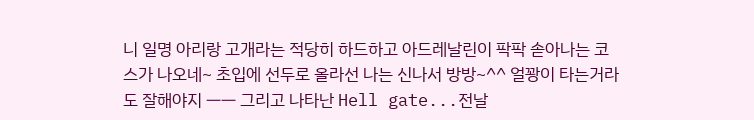니 일명 아리랑 고개라는 적당히 하드하고 아드레날린이 팍팍 솓아나는 코스가 나오네~ 초입에 선두로 올라선 나는 신나서 방방~^^ 얼꽝이 타는거라도 잘해야지 ㅡㅡ 그리고 나타난 Hell gate...전날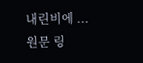내린비에 ...
원문 링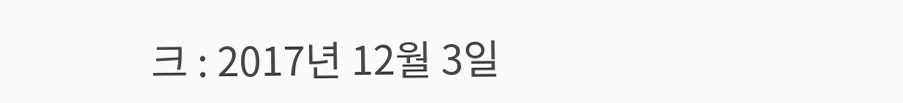크 : 2017년 12월 3일